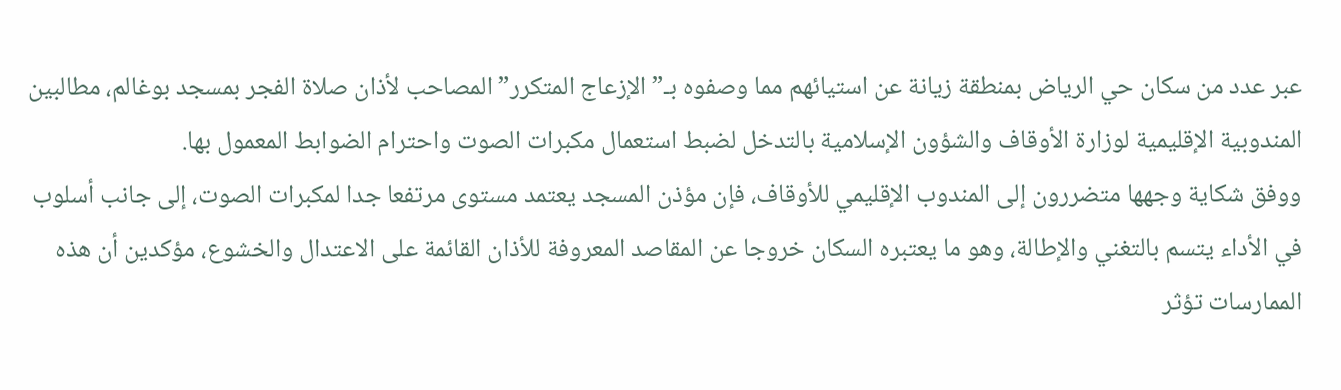عبر عدد من سكان حي الرياض بمنطقة زيانة عن استيائهم مما وصفوه بـ”الإزعاج المتكرر” المصاحب لأذان صلاة الفجر بمسجد بوغالم، مطالبين المندوبية الإقليمية لوزارة الأوقاف والشؤون الإسلامية بالتدخل لضبط استعمال مكبرات الصوت واحترام الضوابط المعمول بها.
ووفق شكاية وجهها متضررون إلى المندوب الإقليمي للأوقاف، فإن مؤذن المسجد يعتمد مستوى مرتفعا جدا لمكبرات الصوت، إلى جانب أسلوب في الأداء يتسم بالتغني والإطالة، وهو ما يعتبره السكان خروجا عن المقاصد المعروفة للأذان القائمة على الاعتدال والخشوع، مؤكدين أن هذه الممارسات تؤثر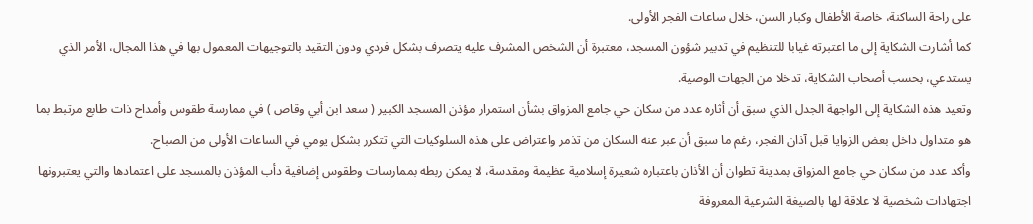على راحة الساكنة، خاصة الأطفال وكبار السن، خلال ساعات الفجر الأولى.
كما أشارت الشكاية إلى ما اعتبرته غيابا للتنظيم في تدبير شؤون المسجد، معتبرة أن الشخص المشرف عليه يتصرف بشكل فردي ودون التقيد بالتوجيهات المعمول بها في هذا المجال، الأمر الذي يستدعي، بحسب أصحاب الشكاية، تدخلا من الجهات الوصية.
وتعيد هذه الشكاية إلى الواجهة الجدل الذي سبق أن أثاره عدد من سكان حي جامع المزواق بشأن استمرار مؤذن المسجد الكبير ( سعد ابن أبي وقاص ) في ممارسة طقوس وأمداح ذات طابع مرتبط بما هو متداول داخل بعض الزوايا قبل آذان الفجر، رغم ما سبق أن عبر عنه السكان من تذمر واعتراض على هذه السلوكيات التي تتكرر بشكل يومي في الساعات الأولى من الصباح.
وأكد عدد من سكان حي جامع المزواق بمدينة تطوان أن الأذان باعتباره شعيرة إسلامية عظيمة ومقدسة، لا يمكن ربطه بممارسات وطقوس إضافية دأب المؤذن بالمسجد على اعتمادها والتي يعتبرونها اجتهادات شخصية لا علاقة لها بالصيغة الشرعية المعروفة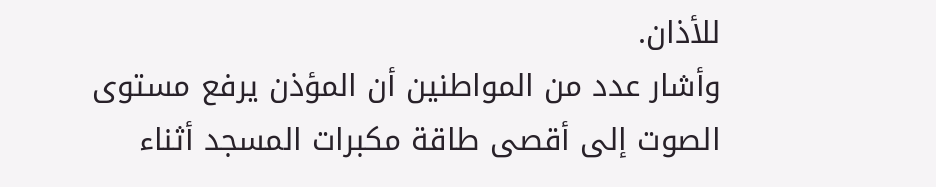للأذان.
وأشار عدد من المواطنين أن المؤذن يرفع مستوى الصوت إلى أقصى طاقة مكبرات المسجد أثناء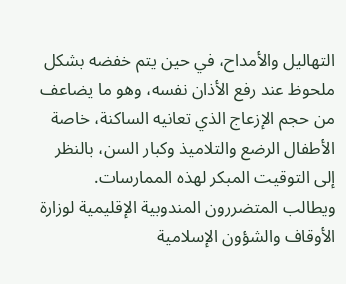التهاليل والأمداح، في حين يتم خفضه بشكل ملحوظ عند رفع الأذان نفسه، وهو ما يضاعف من حجم الإزعاج الذي تعانيه الساكنة، خاصة الأطفال الرضع والتلاميذ وكبار السن، بالنظر إلى التوقيت المبكر لهذه الممارسات.
ويطالب المتضررون المندوبية الإقليمية لوزارة الأوقاف والشؤون الإسلامية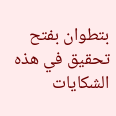بتطوان بفتح تحقيق في هذه الشكايات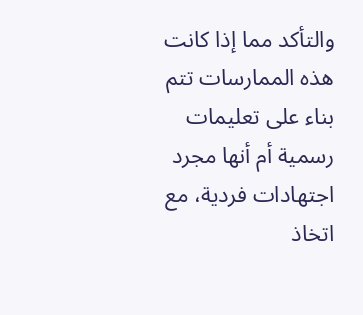والتأكد مما إذا كانت هذه الممارسات تتم بناء على تعليمات رسمية أم أنها مجرد اجتهادات فردية، مع اتخاذ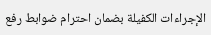الإجراءات الكفيلة بضمان احترام ضوابط رفع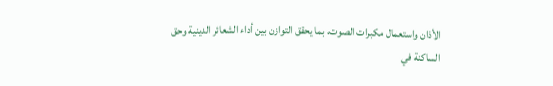الأذان واستعمال مكبرات الصوت، بما يحقق التوازن بين أداء الشعائر الدينية وحق الساكنة في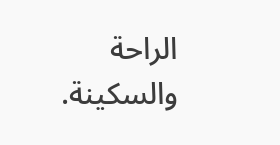الراحة والسكينة.